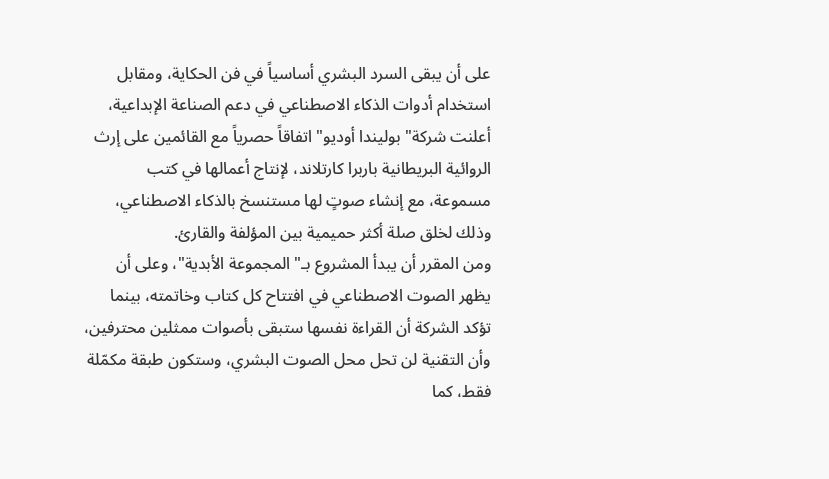على أن يبقى السرد البشري أساسياً في فن الحكاية، ومقابل استخدام أدوات الذكاء الاصطناعي في دعم الصناعة الإبداعية، أعلنت شركة" بوليندا أوديو" اتفاقاً حصرياً مع القائمين على إرث الروائية البريطانية باربرا كارتلاند، لإنتاج أعمالها في كتب مسموعة، مع إنشاء صوتٍ لها مستنسخ بالذكاء الاصطناعي، وذلك لخلق صلة أكثر حميمية بين المؤلفة والقارئ.
ومن المقرر أن يبدأ المشروع بـ" المجموعة الأبدية"، وعلى أن يظهر الصوت الاصطناعي في افتتاح كل كتاب وخاتمته، بينما تؤكد الشركة أن القراءة نفسها ستبقى بأصوات ممثلين محترفين، وأن التقنية لن تحل محل الصوت البشري، وستكون طبقة مكمّلة فقط، كما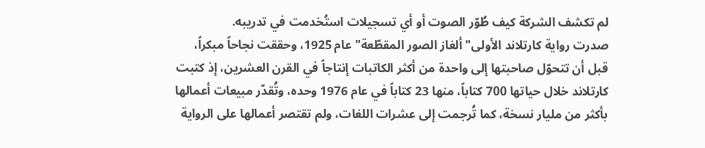لم تكشف الشركة كيف طُوّر الصوت أو أي تسجيلات استُخدمت في تدريبه.
صدرت رواية كارتلاند الأولى" ألغاز الصور المقطّعة" عام 1925، وحققت نجاحاً مبكراً، قبل أن تتحوّل صاحبتها إلى واحدة من أكثر الكاتبات إنتاجاً في القرن العشرين، إذ كتبت كارتلاند خلال حياتها 700 كتاباً، منها 23 كتاباً في عام 1976 وحده، وتُقدّر مبيعات أعمالها بأكثر من مليار نسخة، كما تُرجمت إلى عشرات اللغات، ولم تقتصر أعمالها على الرواية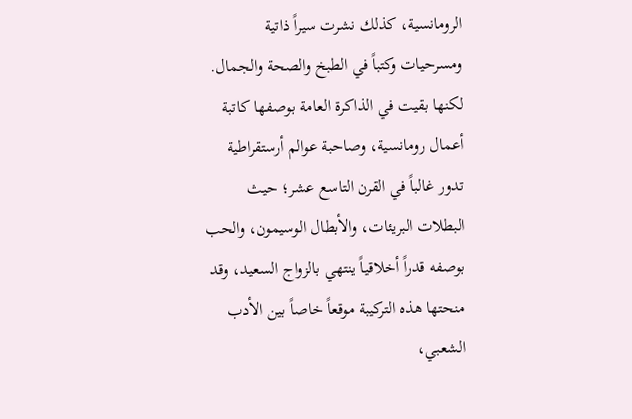الرومانسية، كذلك نشرت سيراً ذاتية ومسرحيات وكتباً في الطبخ والصحة والجمال.
لكنها بقيت في الذاكرة العامة بوصفها كاتبة أعمال رومانسية، وصاحبة عوالم أرستقراطية تدور غالباً في القرن التاسع عشر؛ حيث البطلات البريئات، والأبطال الوسيمون، والحب بوصفه قدراً أخلاقياً ينتهي بالزواج السعيد، وقد منحتها هذه التركيبة موقعاً خاصاً بين الأدب الشعبي،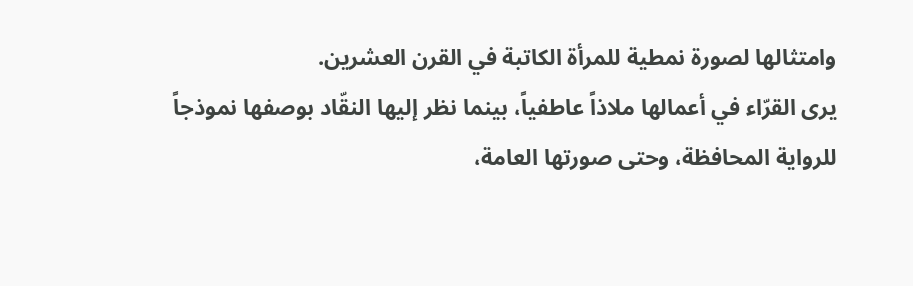وامتثالها لصورة نمطية للمرأة الكاتبة في القرن العشرين.
يرى القرّاء في أعمالها ملاذاً عاطفياً، بينما نظر إليها النقّاد بوصفها نموذجاً للرواية المحافظة، وحتى صورتها العامة،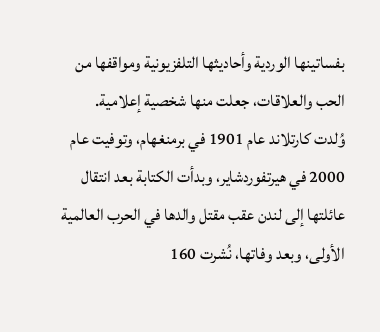بفساتينها الوردية وأحاديثها التلفزيونية ومواقفها من الحب والعلاقات، جعلت منها شخصية إعلامية.
وُلدت كارتلاند عام 1901 في برمنغهام، وتوفيت عام 2000 في هيرتفوردشاير، وبدأت الكتابة بعد انتقال عائلتها إلى لندن عقب مقتل والدها في الحرب العالمية الأولى، وبعد وفاتها، نُشرت 160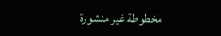مخطوطة غير منشورة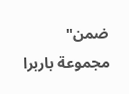ضمن" مجموعة باربرا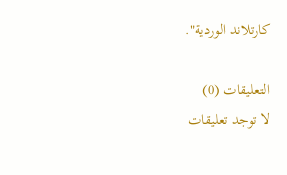كارتلاند الوردية".

التعليقات (0)
لا توجد تعليقات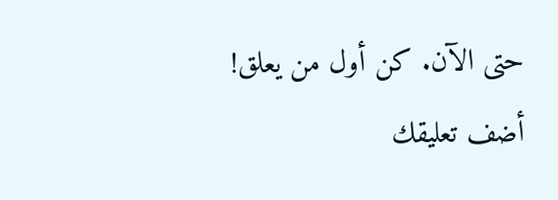حتى الآن. كن أول من يعلق!
أضف تعليقك